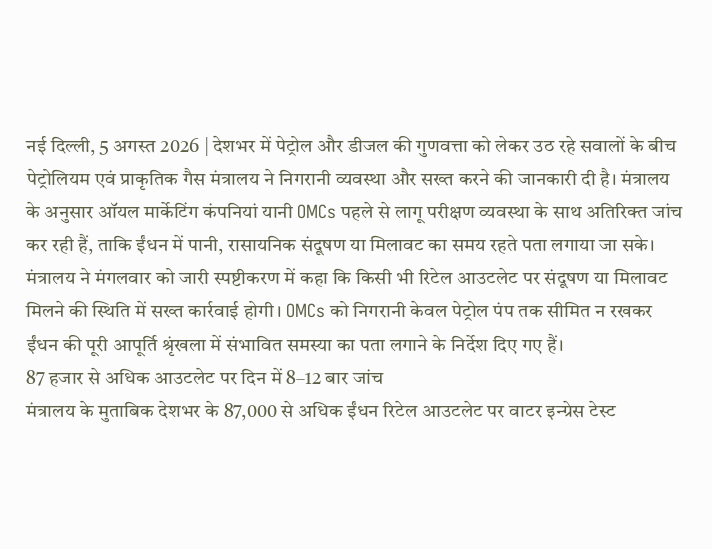नई दिल्ली, 5 अगस्त 2026 | देशभर में पेट्रोल और डीजल की गुणवत्ता को लेकर उठ रहे सवालों के बीच पेट्रोलियम एवं प्राकृतिक गैस मंत्रालय ने निगरानी व्यवस्था और सख्त करने की जानकारी दी है। मंत्रालय के अनुसार ऑयल मार्केटिंग कंपनियां यानी OMCs पहले से लागू परीक्षण व्यवस्था के साथ अतिरिक्त जांच कर रही हैं, ताकि ईंधन में पानी, रासायनिक संदूषण या मिलावट का समय रहते पता लगाया जा सके।
मंत्रालय ने मंगलवार को जारी स्पष्टीकरण में कहा कि किसी भी रिटेल आउटलेट पर संदूषण या मिलावट मिलने की स्थिति में सख्त कार्रवाई होगी। OMCs को निगरानी केवल पेट्रोल पंप तक सीमित न रखकर ईंधन की पूरी आपूर्ति श्रृंखला में संभावित समस्या का पता लगाने के निर्देश दिए गए हैं।
87 हजार से अधिक आउटलेट पर दिन में 8–12 बार जांच
मंत्रालय के मुताबिक देशभर के 87,000 से अधिक ईंधन रिटेल आउटलेट पर वाटर इन्ग्रेस टेस्ट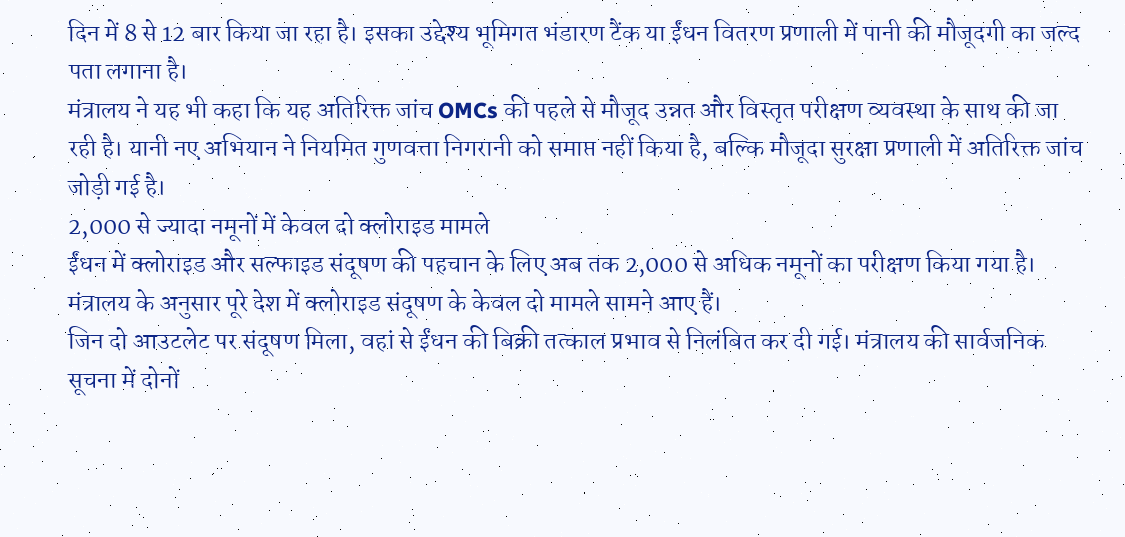दिन में 8 से 12 बार किया जा रहा है। इसका उद्देश्य भूमिगत भंडारण टैंक या ईंधन वितरण प्रणाली में पानी की मौजूदगी का जल्द पता लगाना है।
मंत्रालय ने यह भी कहा कि यह अतिरिक्त जांच OMCs की पहले से मौजूद उन्नत और विस्तृत परीक्षण व्यवस्था के साथ की जा रही है। यानी नए अभियान ने नियमित गुणवत्ता निगरानी को समाप्त नहीं किया है, बल्कि मौजूदा सुरक्षा प्रणाली में अतिरिक्त जांच जोड़ी गई है।
2,000 से ज्यादा नमूनों में केवल दो क्लोराइड मामले
ईंधन में क्लोराइड और सल्फाइड संदूषण की पहचान के लिए अब तक 2,000 से अधिक नमूनों का परीक्षण किया गया है। मंत्रालय के अनुसार पूरे देश में क्लोराइड संदूषण के केवल दो मामले सामने आए हैं।
जिन दो आउटलेट पर संदूषण मिला, वहां से ईंधन की बिक्री तत्काल प्रभाव से निलंबित कर दी गई। मंत्रालय की सार्वजनिक सूचना में दोनों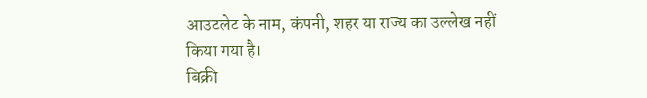आउटलेट के नाम, कंपनी, शहर या राज्य का उल्लेख नहीं किया गया है।
बिक्री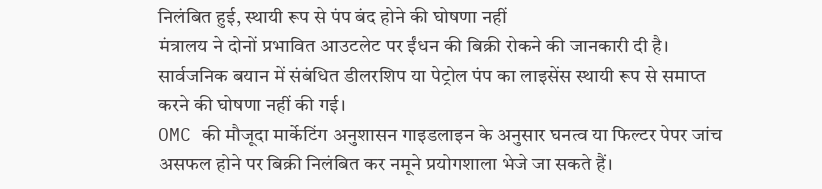निलंबित हुई, स्थायी रूप से पंप बंद होने की घोषणा नहीं
मंत्रालय ने दोनों प्रभावित आउटलेट पर ईंधन की बिक्री रोकने की जानकारी दी है। सार्वजनिक बयान में संबंधित डीलरशिप या पेट्रोल पंप का लाइसेंस स्थायी रूप से समाप्त करने की घोषणा नहीं की गई।
OMC की मौजूदा मार्केटिंग अनुशासन गाइडलाइन के अनुसार घनत्व या फिल्टर पेपर जांच असफल होने पर बिक्री निलंबित कर नमूने प्रयोगशाला भेजे जा सकते हैं।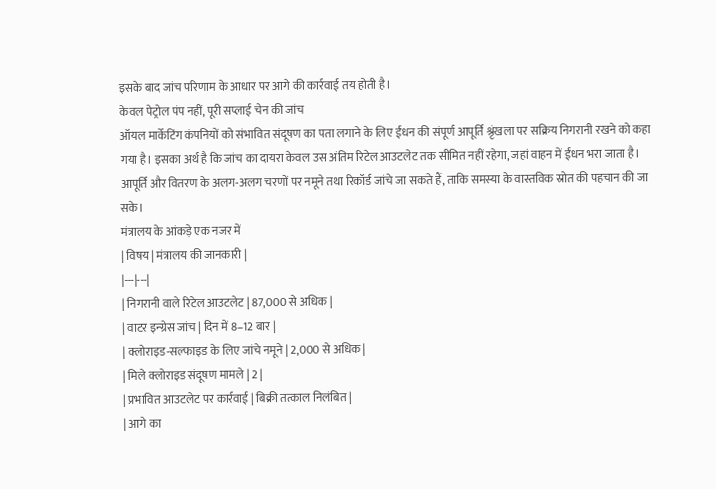इसके बाद जांच परिणाम के आधार पर आगे की कार्रवाई तय होती है।
केवल पेट्रोल पंप नहीं, पूरी सप्लाई चेन की जांच
ऑयल मार्केटिंग कंपनियों को संभावित संदूषण का पता लगाने के लिए ईंधन की संपूर्ण आपूर्ति श्रृंखला पर सक्रिय निगरानी रखने को कहा गया है। इसका अर्थ है कि जांच का दायरा केवल उस अंतिम रिटेल आउटलेट तक सीमित नहीं रहेगा, जहां वाहन में ईंधन भरा जाता है। आपूर्ति और वितरण के अलग-अलग चरणों पर नमूने तथा रिकॉर्ड जांचे जा सकते हैं, ताकि समस्या के वास्तविक स्रोत की पहचान की जा सके।
मंत्रालय के आंकड़े एक नजर में
| विषय | मंत्रालय की जानकारी |
|---|---|
| निगरानी वाले रिटेल आउटलेट | 87,000 से अधिक |
| वाटर इन्ग्रेस जांच | दिन में 8–12 बार |
| क्लोराइड-सल्फाइड के लिए जांचे नमूने | 2,000 से अधिक |
| मिले क्लोराइड संदूषण मामले | 2 |
| प्रभावित आउटलेट पर कार्रवाई | बिक्री तत्काल निलंबित |
| आगे का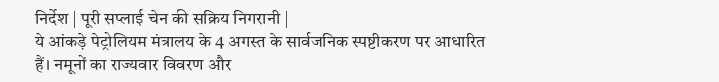निर्देश | पूरी सप्लाई चेन की सक्रिय निगरानी |
ये आंकड़े पेट्रोलियम मंत्रालय के 4 अगस्त के सार्वजनिक स्पष्टीकरण पर आधारित हैं। नमूनों का राज्यवार विवरण और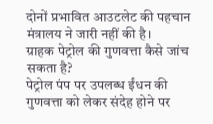दोनों प्रभावित आउटलेट की पहचान मंत्रालय ने जारी नहीं की है।
ग्राहक पेट्रोल की गुणवत्ता कैसे जांच सकता है?
पेट्रोल पंप पर उपलब्ध ईंधन की गुणवत्ता को लेकर संदेह होने पर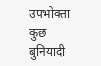उपभोक्ता कुछ बुनियादी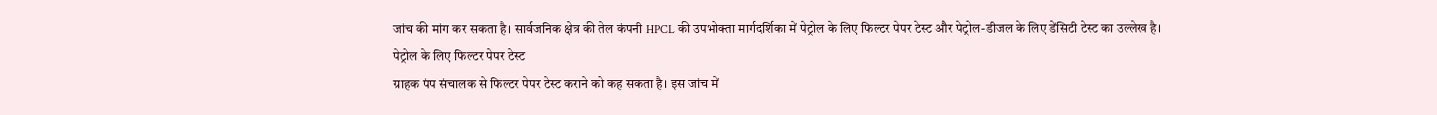जांच की मांग कर सकता है। सार्वजनिक क्षेत्र की तेल कंपनी HPCL की उपभोक्ता मार्गदर्शिका में पेट्रोल के लिए फिल्टर पेपर टेस्ट और पेट्रोल-डीजल के लिए डेंसिटी टेस्ट का उल्लेख है।
पेट्रोल के लिए फिल्टर पेपर टेस्ट
ग्राहक पंप संचालक से फिल्टर पेपर टेस्ट कराने को कह सकता है। इस जांच में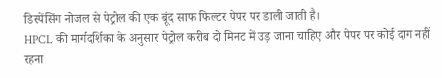डिस्पेंसिंग नोजल से पेट्रोल की एक बूंद साफ फिल्टर पेपर पर डाली जाती है।
HPCL की मार्गदर्शिका के अनुसार पेट्रोल करीब दो मिनट में उड़ जाना चाहिए और पेपर पर कोई दाग नहीं रहना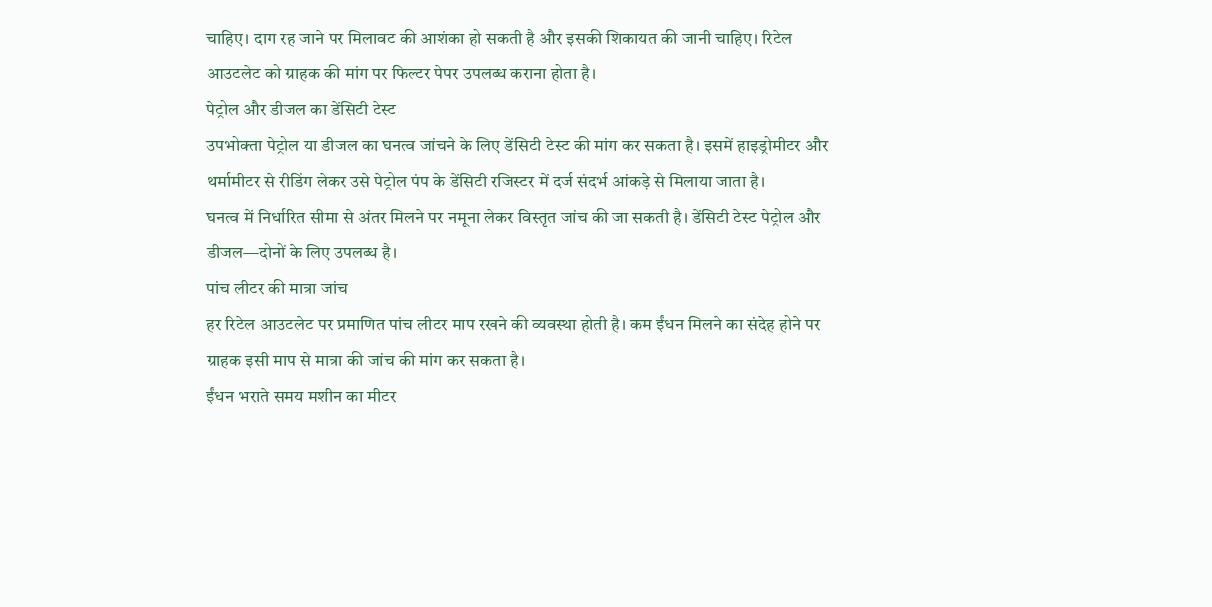चाहिए। दाग रह जाने पर मिलावट की आशंका हो सकती है और इसकी शिकायत की जानी चाहिए। रिटेल आउटलेट को ग्राहक की मांग पर फिल्टर पेपर उपलब्ध कराना होता है।
पेट्रोल और डीजल का डेंसिटी टेस्ट
उपभोक्ता पेट्रोल या डीजल का घनत्व जांचने के लिए डेंसिटी टेस्ट की मांग कर सकता है। इसमें हाइड्रोमीटर और थर्मामीटर से रीडिंग लेकर उसे पेट्रोल पंप के डेंसिटी रजिस्टर में दर्ज संदर्भ आंकड़े से मिलाया जाता है।
घनत्व में निर्धारित सीमा से अंतर मिलने पर नमूना लेकर विस्तृत जांच की जा सकती है। डेंसिटी टेस्ट पेट्रोल और डीजल—दोनों के लिए उपलब्ध है।
पांच लीटर की मात्रा जांच
हर रिटेल आउटलेट पर प्रमाणित पांच लीटर माप रखने की व्यवस्था होती है। कम ईंधन मिलने का संदेह होने पर ग्राहक इसी माप से मात्रा की जांच की मांग कर सकता है।
ईंधन भराते समय मशीन का मीटर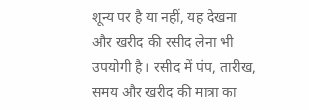शून्य पर है या नहीं, यह देखना और खरीद की रसीद लेना भी उपयोगी है। रसीद में पंप, तारीख, समय और खरीद की मात्रा का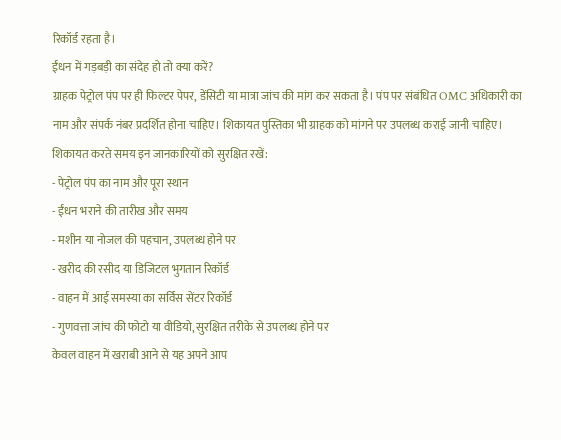रिकॉर्ड रहता है।
ईंधन में गड़बड़ी का संदेह हो तो क्या करें?
ग्राहक पेट्रोल पंप पर ही फिल्टर पेपर, डेंसिटी या मात्रा जांच की मांग कर सकता है। पंप पर संबंधित OMC अधिकारी का नाम और संपर्क नंबर प्रदर्शित होना चाहिए। शिकायत पुस्तिका भी ग्राहक को मांगने पर उपलब्ध कराई जानी चाहिए।
शिकायत करते समय इन जानकारियों को सुरक्षित रखें:
- पेट्रोल पंप का नाम और पूरा स्थान
- ईंधन भराने की तारीख और समय
- मशीन या नोजल की पहचान, उपलब्ध होने पर
- खरीद की रसीद या डिजिटल भुगतान रिकॉर्ड
- वाहन में आई समस्या का सर्विस सेंटर रिकॉर्ड
- गुणवत्ता जांच की फोटो या वीडियो, सुरक्षित तरीके से उपलब्ध होने पर
केवल वाहन में खराबी आने से यह अपने आप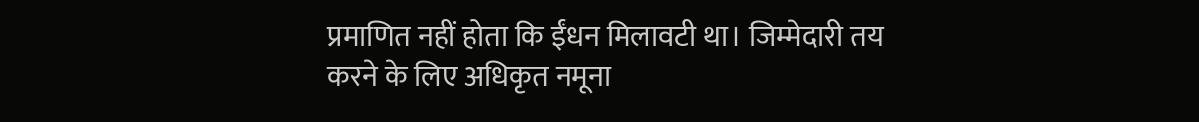प्रमाणित नहीं होता कि ईंधन मिलावटी था। जिम्मेदारी तय करने के लिए अधिकृत नमूना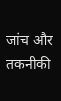जांच और तकनीकी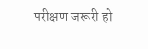परीक्षण जरूरी हो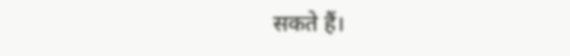सकते हैं।